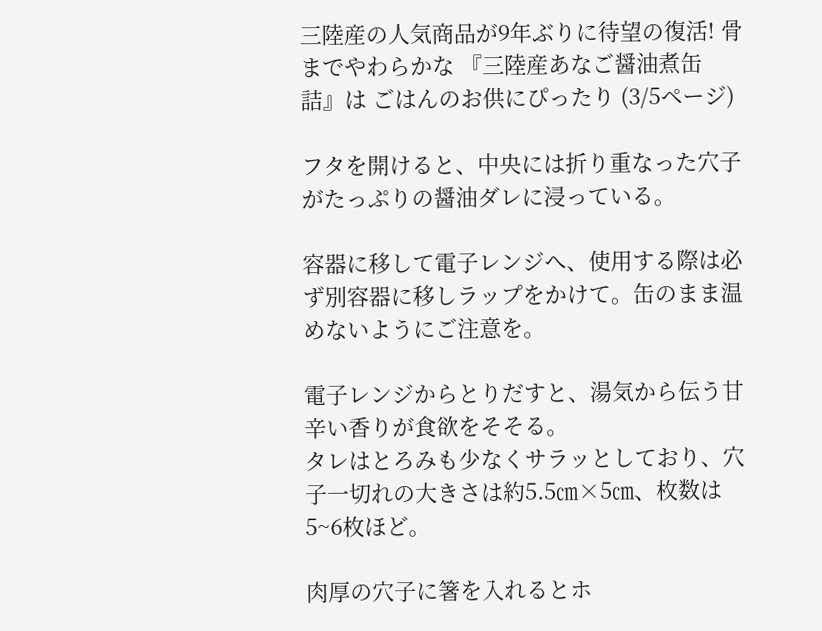三陸産の人気商品が9年ぶりに待望の復活! 骨までやわらかな 『三陸産あなご醤油煮缶詰』は ごはんのお供にぴったり (3/5ページ)

フタを開けると、中央には折り重なった穴子がたっぷりの醤油ダレに浸っている。

容器に移して電子レンジへ、使用する際は必ず別容器に移しラップをかけて。缶のまま温めないようにご注意を。

電子レンジからとりだすと、湯気から伝う甘辛い香りが食欲をそそる。
タレはとろみも少なくサラッとしており、穴子一切れの大きさは約5.5㎝×5㎝、枚数は5~6枚ほど。

肉厚の穴子に箸を入れるとホ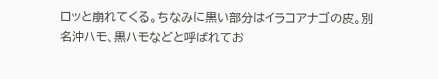ロッと崩れてくる。ちなみに黒い部分はイラコアナゴの皮。別名沖ハモ、黒ハモなどと呼ばれてお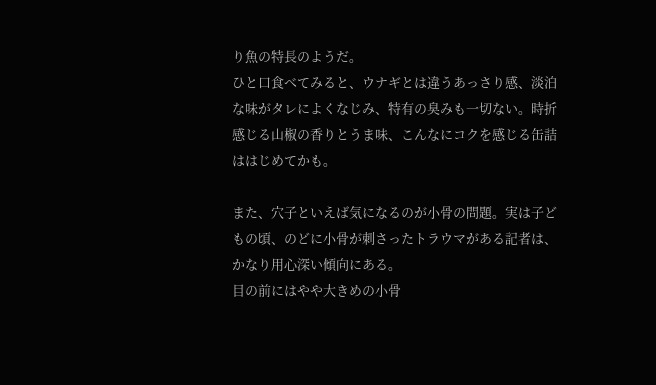り魚の特長のようだ。
ひと口食べてみると、ウナギとは違うあっさり感、淡泊な味がタレによくなじみ、特有の臭みも一切ない。時折感じる山椒の香りとうま味、こんなにコクを感じる缶詰ははじめてかも。

また、穴子といえば気になるのが小骨の問題。実は子どもの頃、のどに小骨が刺さったトラウマがある記者は、かなり用心深い傾向にある。
目の前にはやや大きめの小骨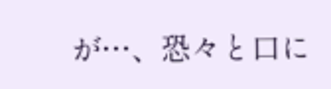が…、恐々と口に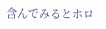含んでみるとホロ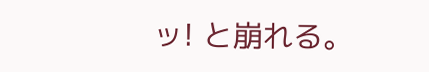ッ! と崩れる。